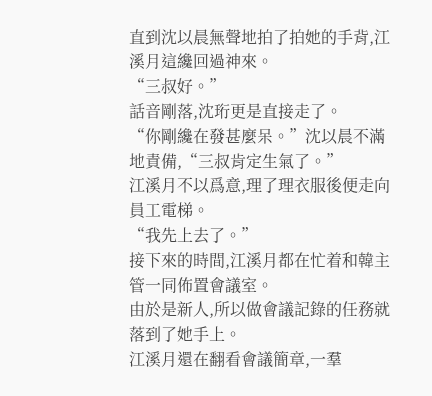直到沈以晨無聲地拍了拍她的手背,江溪月這纔回過神來。
“三叔好。”
話音剛落,沈珩更是直接走了。
“你剛纔在發甚麼呆。”沈以晨不滿地責備,“三叔肯定生氣了。”
江溪月不以爲意,理了理衣服後便走向員工電梯。
“我先上去了。”
接下來的時間,江溪月都在忙着和韓主管一同佈置會議室。
由於是新人,所以做會議記錄的任務就落到了她手上。
江溪月還在翻看會議簡章,一羣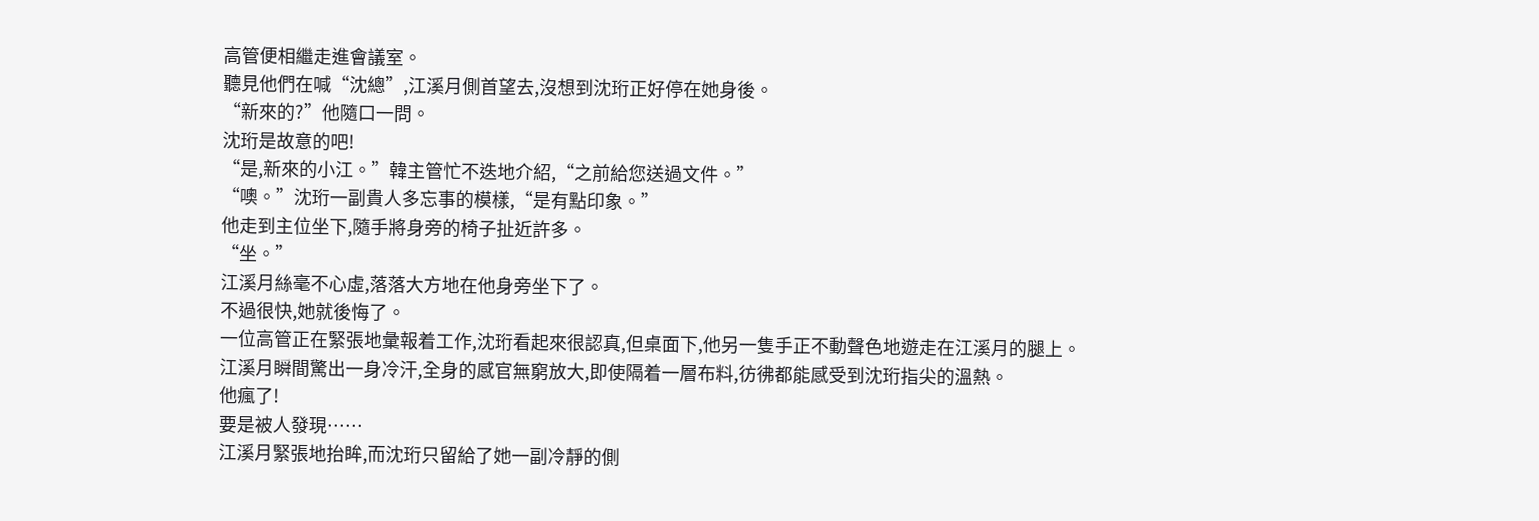高管便相繼走進會議室。
聽見他們在喊“沈總”,江溪月側首望去,沒想到沈珩正好停在她身後。
“新來的?”他隨口一問。
沈珩是故意的吧!
“是,新來的小江。”韓主管忙不迭地介紹,“之前給您送過文件。”
“噢。”沈珩一副貴人多忘事的模樣,“是有點印象。”
他走到主位坐下,隨手將身旁的椅子扯近許多。
“坐。”
江溪月絲毫不心虛,落落大方地在他身旁坐下了。
不過很快,她就後悔了。
一位高管正在緊張地彙報着工作,沈珩看起來很認真,但桌面下,他另一隻手正不動聲色地遊走在江溪月的腿上。
江溪月瞬間驚出一身冷汗,全身的感官無窮放大,即使隔着一層布料,彷彿都能感受到沈珩指尖的溫熱。
他瘋了!
要是被人發現……
江溪月緊張地抬眸,而沈珩只留給了她一副冷靜的側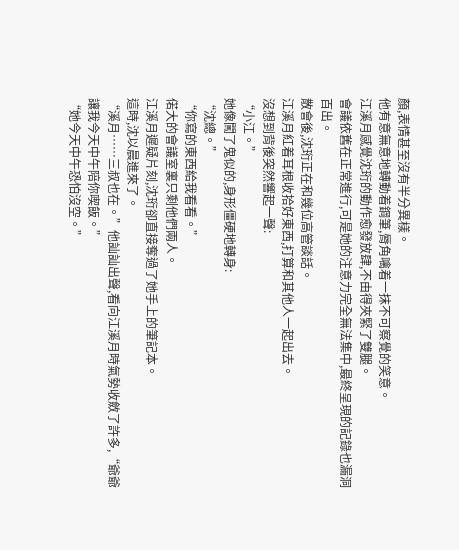顏,表情甚至沒有半分異樣。
他有意無意地轉動着鋼筆,脣角噙着一抹不可察覺的笑意。
江溪月感覺沈珩的動作愈發放肆,不由得夾緊了雙腿。
會議依舊在正常進行,可是她的注意力完全無法集中,最終呈現的記錄也漏洞百出。
散會後,沈珩正在和幾位高管談話。
江溪月紅着耳根收拾好東西,打算和其他人一起出去。
沒想到背後突然響起一聲:
“小江。”
她像闖了鬼似的,身形僵硬地轉身:
“沈總。”
“你寫的東西給我看看。”
偌大的會議室裏只剩他們兩人。
江溪月遲疑片刻,沈珩卻直接奪過了她手上的筆記本。
這時,沈以晨進來了。
“溪月……三叔也在。”他訕訕出聲,看向江溪月時氣勢收斂了許多,“爺爺讓我今天中午陪你喫飯。”
“她今天中午恐怕沒空。”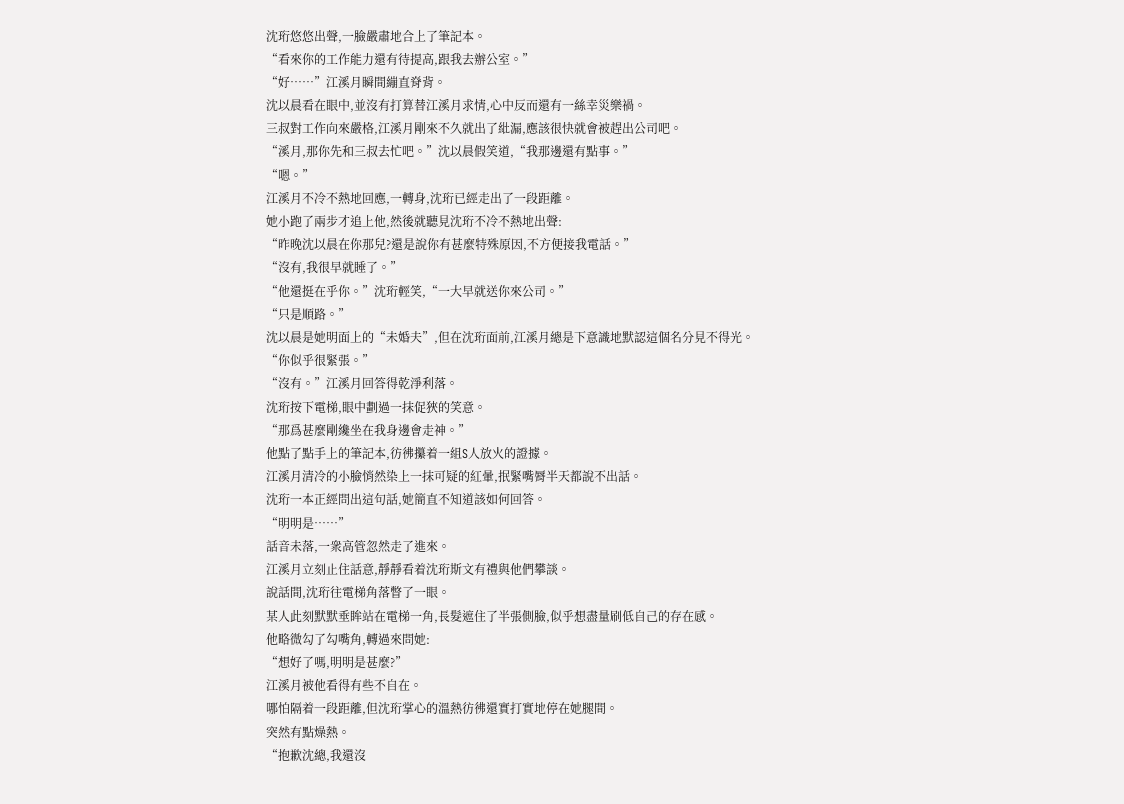沈珩悠悠出聲,一臉嚴肅地合上了筆記本。
“看來你的工作能力還有待提高,跟我去辦公室。”
“好……”江溪月瞬間繃直脊背。
沈以晨看在眼中,並沒有打算替江溪月求情,心中反而還有一絲幸災樂禍。
三叔對工作向來嚴格,江溪月剛來不久就出了紕漏,應該很快就會被趕出公司吧。
“溪月,那你先和三叔去忙吧。”沈以晨假笑道,“我那邊還有點事。”
“嗯。”
江溪月不冷不熱地回應,一轉身,沈珩已經走出了一段距離。
她小跑了兩步才追上他,然後就聽見沈珩不冷不熱地出聲:
“昨晚沈以晨在你那兒?還是說你有甚麼特殊原因,不方便接我電話。”
“沒有,我很早就睡了。”
“他還挺在乎你。”沈珩輕笑,“一大早就送你來公司。”
“只是順路。”
沈以晨是她明面上的“未婚夫”,但在沈珩面前,江溪月總是下意識地默認這個名分見不得光。
“你似乎很緊張。”
“沒有。”江溪月回答得乾淨利落。
沈珩按下電梯,眼中劃過一抹促狹的笑意。
“那爲甚麼剛纔坐在我身邊會走神。”
他點了點手上的筆記本,彷彿攥着一組S人放火的證據。
江溪月清冷的小臉悄然染上一抹可疑的紅暈,抿緊嘴脣半天都說不出話。
沈珩一本正經問出這句話,她簡直不知道該如何回答。
“明明是……”
話音未落,一衆高管忽然走了進來。
江溪月立刻止住話意,靜靜看着沈珩斯文有禮與他們攀談。
說話間,沈珩往電梯角落瞥了一眼。
某人此刻默默垂眸站在電梯一角,長髮遮住了半張側臉,似乎想盡量刷低自己的存在感。
他略微勾了勾嘴角,轉過來問她:
“想好了嗎,明明是甚麼?”
江溪月被他看得有些不自在。
哪怕隔着一段距離,但沈珩掌心的溫熱彷彿還實打實地停在她腿間。
突然有點燥熱。
“抱歉沈總,我還沒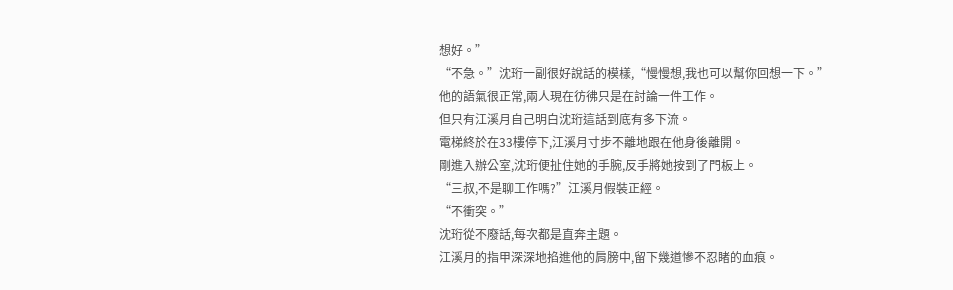想好。”
“不急。”沈珩一副很好說話的模樣,“慢慢想,我也可以幫你回想一下。”
他的語氣很正常,兩人現在彷彿只是在討論一件工作。
但只有江溪月自己明白沈珩這話到底有多下流。
電梯終於在33樓停下,江溪月寸步不離地跟在他身後離開。
剛進入辦公室,沈珩便扯住她的手腕,反手將她按到了門板上。
“三叔,不是聊工作嗎?”江溪月假裝正經。
“不衝突。”
沈珩從不廢話,每次都是直奔主題。
江溪月的指甲深深地掐進他的肩膀中,留下幾道慘不忍睹的血痕。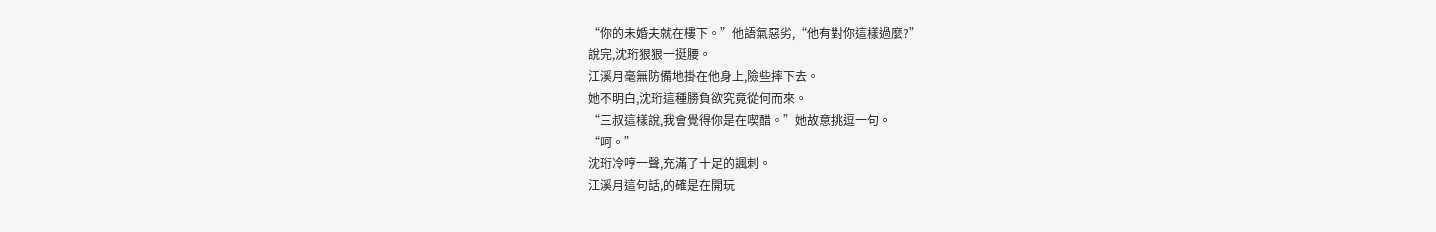“你的未婚夫就在樓下。”他語氣惡劣,“他有對你這樣過麼?”
說完,沈珩狠狠一挺腰。
江溪月毫無防備地掛在他身上,險些摔下去。
她不明白,沈珩這種勝負欲究竟從何而來。
“三叔這樣說,我會覺得你是在喫醋。”她故意挑逗一句。
“呵。”
沈珩冷哼一聲,充滿了十足的諷刺。
江溪月這句話,的確是在開玩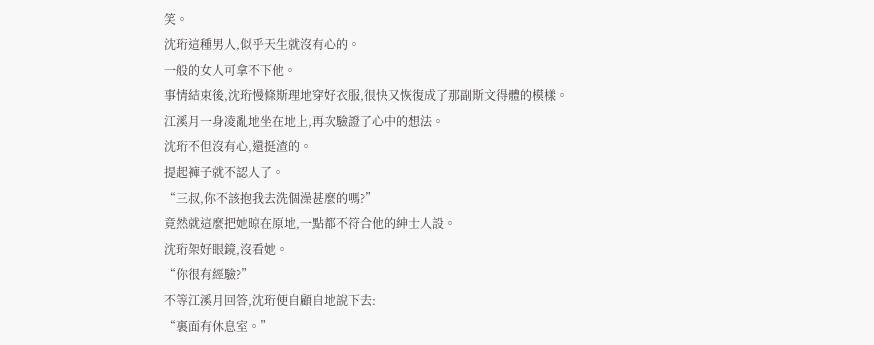笑。
沈珩這種男人,似乎天生就沒有心的。
一般的女人可拿不下他。
事情結束後,沈珩慢條斯理地穿好衣服,很快又恢復成了那副斯文得體的模樣。
江溪月一身凌亂地坐在地上,再次驗證了心中的想法。
沈珩不但沒有心,還挺渣的。
提起褲子就不認人了。
“三叔,你不該抱我去洗個澡甚麼的嗎?”
竟然就這麼把她晾在原地,一點都不符合他的紳士人設。
沈珩架好眼鏡,沒看她。
“你很有經驗?”
不等江溪月回答,沈珩便自顧自地說下去:
“裏面有休息室。”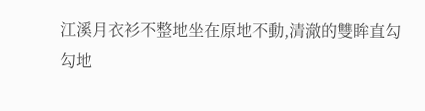江溪月衣衫不整地坐在原地不動,清澈的雙眸直勾勾地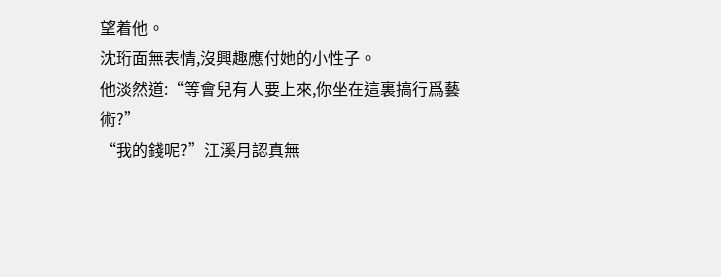望着他。
沈珩面無表情,沒興趣應付她的小性子。
他淡然道:“等會兒有人要上來,你坐在這裏搞行爲藝術?”
“我的錢呢?”江溪月認真無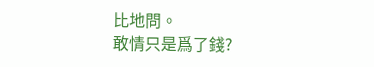比地問。
敢情只是爲了錢?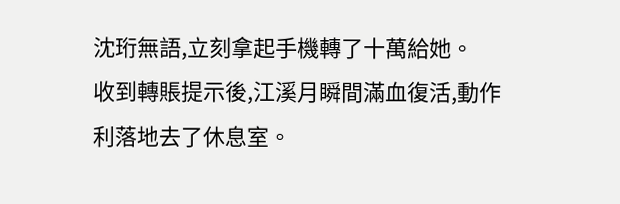沈珩無語,立刻拿起手機轉了十萬給她。
收到轉賬提示後,江溪月瞬間滿血復活,動作利落地去了休息室。